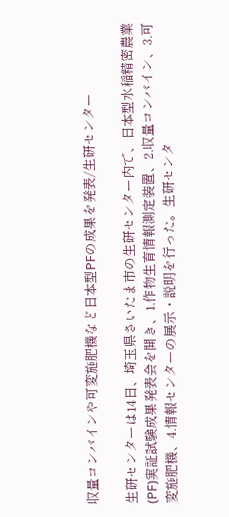収量コンバインや可変施肥機など日本型PFの成果を発表/生研センター

生研センターは14日、埼玉県さいたま市の生研センター内で、日本型水稲精密農業(PF)実証試験成果発表会を開き、1.作物生育情報測定装置、2.収量コンバイン、3.可変施肥機、4.情報センターの展示・説明を行った。生研センタ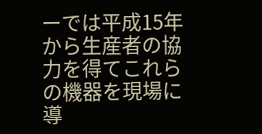ーでは平成15年から生産者の協力を得てこれらの機器を現場に導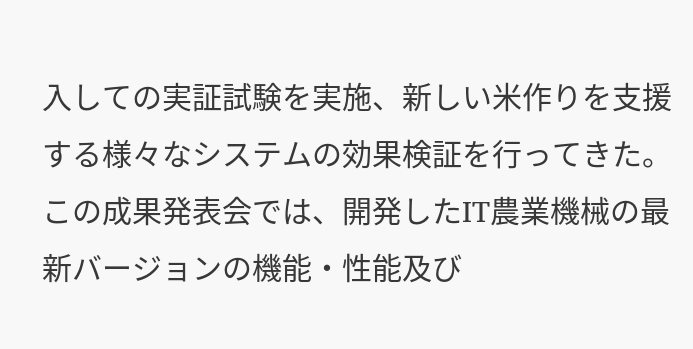入しての実証試験を実施、新しい米作りを支援する様々なシステムの効果検証を行ってきた。この成果発表会では、開発したIT農業機械の最新バージョンの機能・性能及び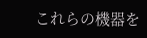これらの機器を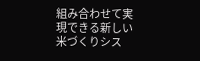組み合わせて実現できる新しい米づくりシス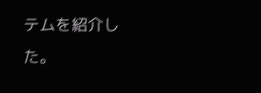テムを紹介した。